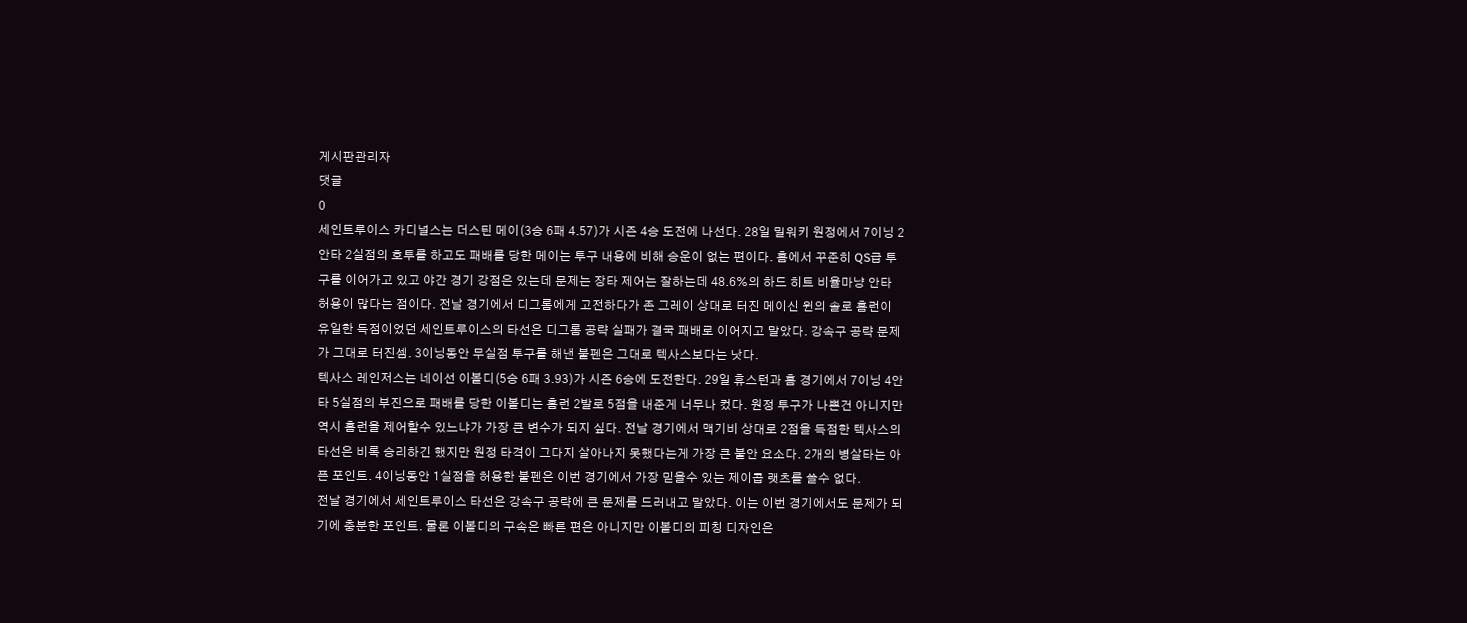게시판관리자
댓글
0
세인트루이스 카디널스는 더스틴 메이(3승 6패 4.57)가 시즌 4승 도전에 나선다. 28일 밀워키 원정에서 7이닝 2안타 2실점의 호투를 하고도 패배를 당한 메이는 투구 내용에 비해 승운이 없는 편이다. 홈에서 꾸준히 QS급 투구를 이어가고 있고 야간 경기 강점은 있는데 문제는 장타 제어는 잘하는데 48.6%의 하드 히트 비율마냥 안타 허용이 많다는 점이다. 전날 경기에서 디그롬에게 고전하다가 존 그레이 상대로 터진 메이신 윈의 솔로 홈런이 유일한 득점이었던 세인트루이스의 타선은 디그롬 공략 실패가 결국 패배로 이어지고 말았다. 강속구 공략 문제가 그대로 터진셈. 3이닝동안 무실점 투구를 해낸 불펜은 그대로 텍사스보다는 낫다.
텍사스 레인저스는 네이선 이볼디(5승 6패 3.93)가 시즌 6승에 도전한다. 29일 휴스턴과 홈 경기에서 7이닝 4안타 5실점의 부진으로 패배를 당한 이볼디는 홈런 2발로 5점을 내준게 너무나 컸다. 원정 투구가 나쁜건 아니지만 역시 홈런을 제어할수 있느냐가 가장 큰 변수가 되지 싶다. 전날 경기에서 맥기비 상대로 2점을 득점한 텍사스의 타선은 비록 승리하긴 했지만 원정 타격이 그다지 살아나지 못했다는게 가장 큰 불안 요소다. 2개의 병살타는 아픈 포인트. 4이닝동안 1실점을 허용한 불펜은 이번 경기에서 가장 믿을수 있는 제이콥 랫츠를 쓸수 없다.
전날 경기에서 세인트루이스 타선은 강속구 공략에 큰 문제를 드러내고 말았다. 이는 이번 경기에서도 문제가 되기에 충분한 포인트. 물론 이볼디의 구속은 빠른 편은 아니지만 이볼디의 피칭 디자인은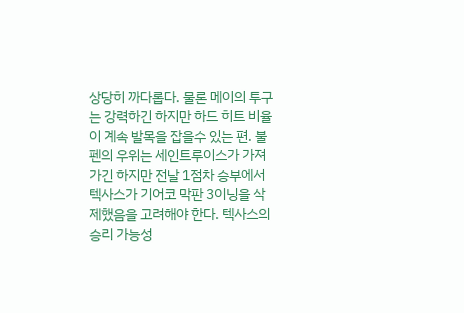상당히 까다롭다. 물론 메이의 투구는 강력하긴 하지만 하드 히트 비율이 계속 발목을 잡을수 있는 편. 불펜의 우위는 세인트루이스가 가져가긴 하지만 전날 1점차 승부에서 텍사스가 기어코 막판 3이닝을 삭제했음을 고려해야 한다. 텍사스의 승리 가능성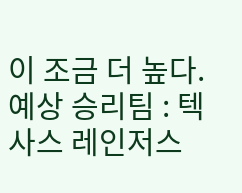이 조금 더 높다.
예상 승리팀 : 텍사스 레인저스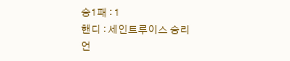승1패 : 1
핸디 : 세인트루이스 승리
언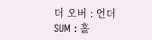더 오버 : 언더
SUM : 홀